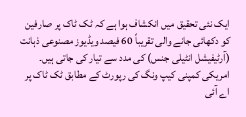ایک نئی تحقیق میں انکشاف ہوا ہے کہ ٹک ٹاک پر صارفین کو دکھائی جانے والی تقریباً 60 فیصد ویڈیوز مصنوعی ذہانت (آرٹیفیشل انٹیلی جنس) کی مدد سے تیار کی جاتی ہیں۔ امریکی کمپنی کیپ ونگ کی رپورٹ کے مطابق ٹک ٹاک پر اے آئی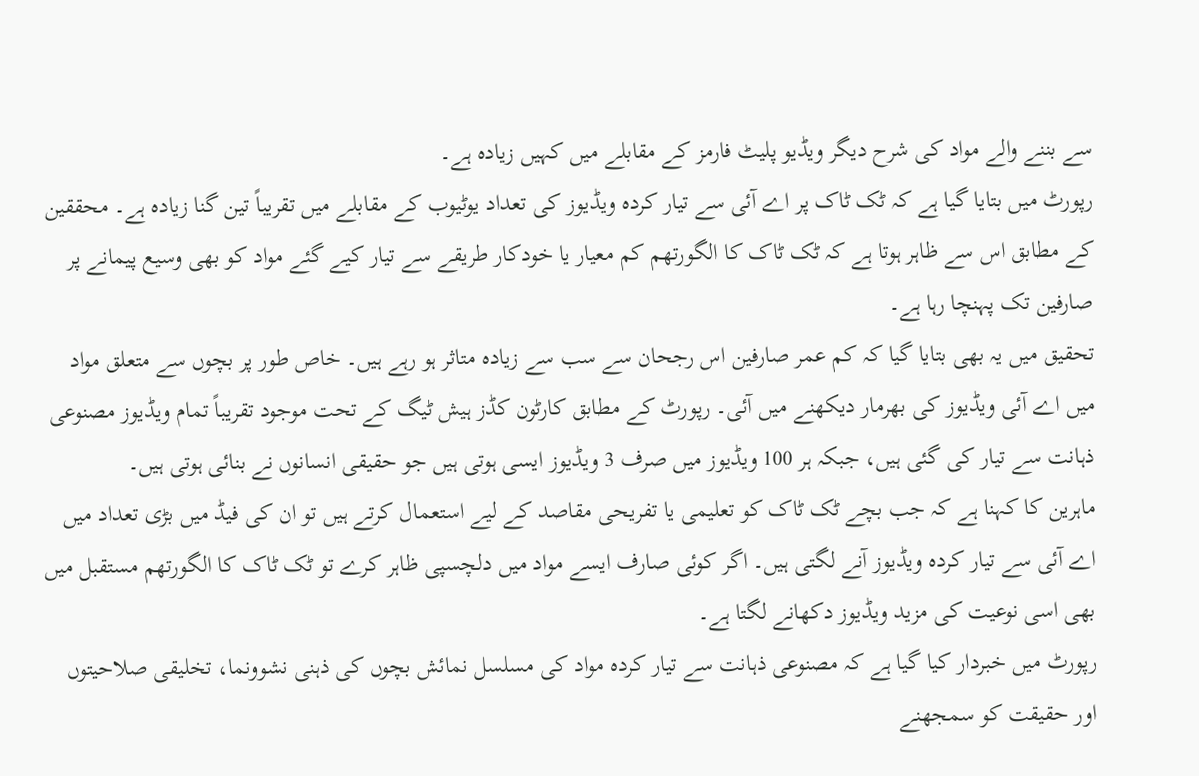سے بننے والے مواد کی شرح دیگر ویڈیو پلیٹ فارمز کے مقابلے میں کہیں زیادہ ہے۔
رپورٹ میں بتایا گیا ہے کہ ٹک ٹاک پر اے آئی سے تیار کردہ ویڈیوز کی تعداد یوٹیوب کے مقابلے میں تقریباً تین گنا زیادہ ہے۔ محققین کے مطابق اس سے ظاہر ہوتا ہے کہ ٹک ٹاک کا الگورتھم کم معیار یا خودکار طریقے سے تیار کیے گئے مواد کو بھی وسیع پیمانے پر صارفین تک پہنچا رہا ہے۔
تحقیق میں یہ بھی بتایا گیا کہ کم عمر صارفین اس رجحان سے سب سے زیادہ متاثر ہو رہے ہیں۔ خاص طور پر بچوں سے متعلق مواد میں اے آئی ویڈیوز کی بھرمار دیکھنے میں آئی۔ رپورٹ کے مطابق کارٹون کڈز ہیش ٹیگ کے تحت موجود تقریباً تمام ویڈیوز مصنوعی ذہانت سے تیار کی گئی ہیں، جبکہ ہر 100 ویڈیوز میں صرف 3 ویڈیوز ایسی ہوتی ہیں جو حقیقی انسانوں نے بنائی ہوتی ہیں۔
ماہرین کا کہنا ہے کہ جب بچے ٹک ٹاک کو تعلیمی یا تفریحی مقاصد کے لیے استعمال کرتے ہیں تو ان کی فیڈ میں بڑی تعداد میں اے آئی سے تیار کردہ ویڈیوز آنے لگتی ہیں۔ اگر کوئی صارف ایسے مواد میں دلچسپی ظاہر کرے تو ٹک ٹاک کا الگورتھم مستقبل میں بھی اسی نوعیت کی مزید ویڈیوز دکھانے لگتا ہے۔
رپورٹ میں خبردار کیا گیا ہے کہ مصنوعی ذہانت سے تیار کردہ مواد کی مسلسل نمائش بچوں کی ذہنی نشوونما، تخلیقی صلاحیتوں اور حقیقت کو سمجھنے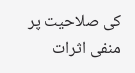کی صلاحیت پر منفی اثرات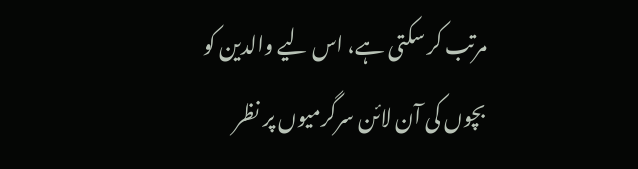مرتب کر سکتی ہے، اس لیے والدین کو بچوں کی آن لائن سرگرمیوں پر نظر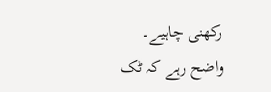رکھنی چاہیے۔
واضح رہے کہ ٹک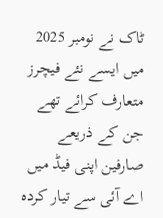ٹاک نے نومبر 2025 میں ایسے نئے فیچرز متعارف کرائے تھے جن کے ذریعے صارفین اپنی فیڈ میں اے آئی سے تیار کردہ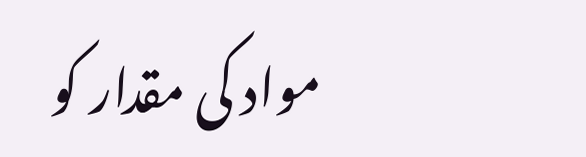مواد کی مقدار کو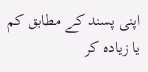اپنی پسند کے مطابق کم یا زیادہ کر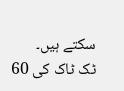سکتے ہیں۔
ٹک ٹاک کی 60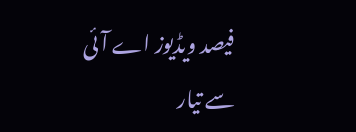فیصد ویڈیوز اے آئی سے تیار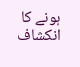ہونے کا انکشاف